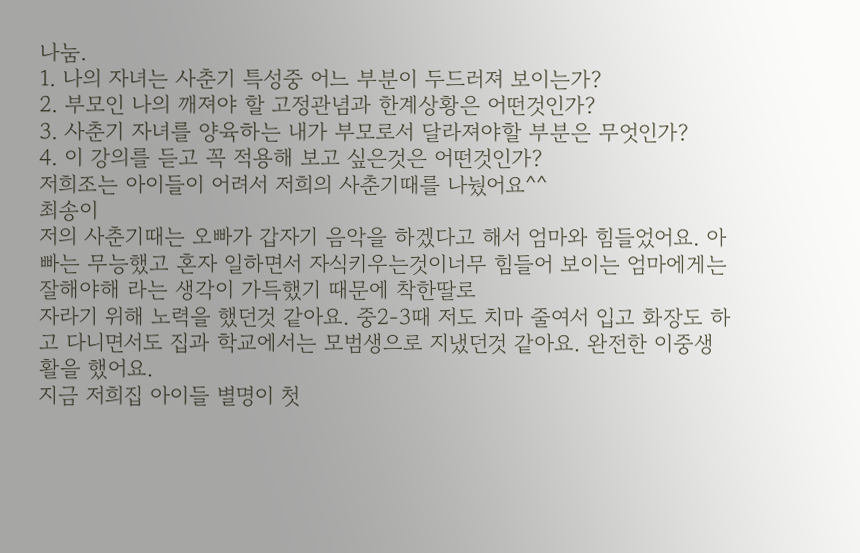나눔.
1. 나의 자녀는 사춘기 특성중 어느 부분이 두드러져 보이는가?
2. 부모인 나의 깨져야 할 고정관념과 한계상황은 어떤것인가?
3. 사춘기 자녀를 양육하는 내가 부모로서 달라져야할 부분은 무엇인가?
4. 이 강의를 듣고 꼭 적용해 보고 싶은것은 어떤것인가?
저희조는 아이들이 어려서 저희의 사춘기때를 나눴어요^^
최송이
저의 사춘기때는 오빠가 갑자기 음악을 하겠다고 해서 엄마와 힘들었어요. 아빠는 무능했고 혼자 일하면서 자식키우는것이너무 힘들어 보이는 엄마에게는 잘해야해 라는 생각이 가득했기 때문에 착한딸로
자라기 위해 노력을 했던것 같아요. 중2-3때 저도 치마 줄여서 입고 화장도 하고 다니면서도 집과 학교에서는 모범생으로 지냈던것 같아요. 완전한 이중생활을 했어요.
지금 저희집 아이들 별명이 첫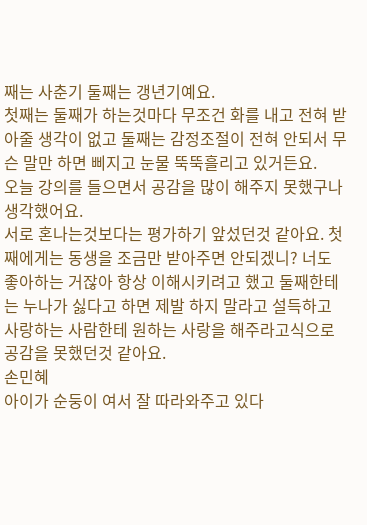째는 사춘기 둘째는 갱년기예요.
첫째는 둘째가 하는것마다 무조건 화를 내고 전혀 받아줄 생각이 없고 둘째는 감정조절이 전혀 안되서 무슨 말만 하면 삐지고 눈물 뚝뚝흘리고 있거든요.
오늘 강의를 들으면서 공감을 많이 해주지 못했구나 생각했어요.
서로 혼나는것보다는 평가하기 앞섰던것 같아요. 첫째에게는 동생을 조금만 받아주면 안되겠니? 너도 좋아하는 거잖아 항상 이해시키려고 했고 둘째한테는 누나가 싫다고 하면 제발 하지 말라고 설득하고 사랑하는 사람한테 원하는 사랑을 해주라고식으로 공감을 못했던것 같아요.
손민혜
아이가 순둥이 여서 잘 따라와주고 있다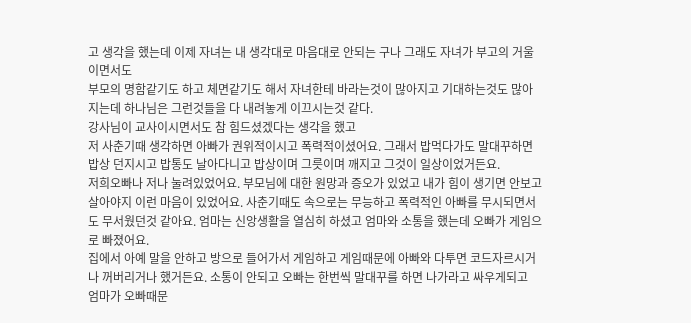고 생각을 했는데 이제 자녀는 내 생각대로 마음대로 안되는 구나 그래도 자녀가 부고의 거울이면서도
부모의 명함같기도 하고 체면같기도 해서 자녀한테 바라는것이 많아지고 기대하는것도 많아지는데 하나님은 그런것들을 다 내려놓게 이끄시는것 같다.
강사님이 교사이시면서도 참 힘드셨겠다는 생각을 했고
저 사춘기때 생각하면 아빠가 권위적이시고 폭력적이셨어요. 그래서 밥먹다가도 말대꾸하면 밥상 던지시고 밥통도 날아다니고 밥상이며 그릇이며 깨지고 그것이 일상이었거든요.
저희오빠나 저나 눌려있었어요. 부모님에 대한 원망과 증오가 있었고 내가 힘이 생기면 안보고 살아야지 이런 마음이 있었어요. 사춘기때도 속으로는 무능하고 폭력적인 아빠를 무시되면서도 무서웠던것 같아요. 엄마는 신앙생활을 열심히 하셨고 엄마와 소통을 했는데 오빠가 게임으로 빠졌어요.
집에서 아예 말을 안하고 방으로 들어가서 게임하고 게임때문에 아빠와 다투면 코드자르시거나 꺼버리거나 했거든요. 소통이 안되고 오빠는 한번씩 말대꾸를 하면 나가라고 싸우게되고
엄마가 오빠때문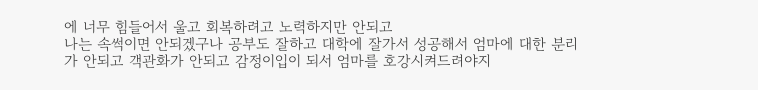에 너무 힘들어서 울고 회복하려고 노력하지만 안되고
나는 속썩이면 안되겠구나 공부도 잘하고 대학에 잘가서 성공해서 엄마에 대한 분리가 안되고 객관화가 안되고 감정이입이 되서 엄마를 호강시켜드려야지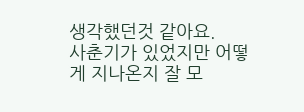생각했던것 같아요.
사춘기가 있었지만 어떻게 지나온지 잘 모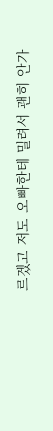르겠고 저도 오빠한테 밀려서 괜히 안가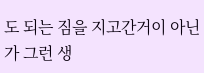도 되는 짐을 지고간거이 아닌가 그런 생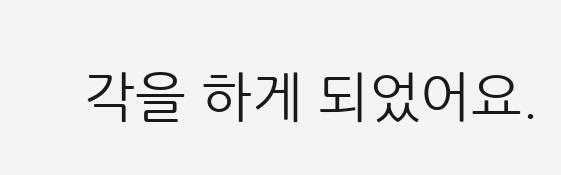각을 하게 되었어요.